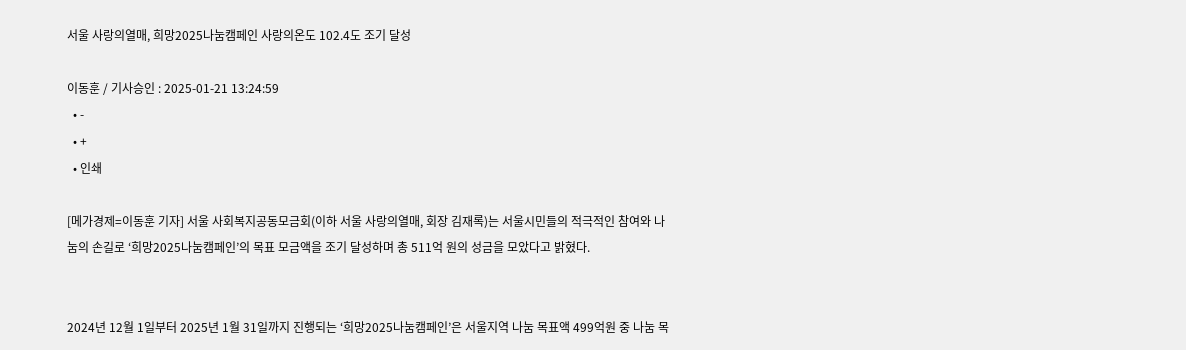서울 사랑의열매, 희망2025나눔캠페인 사랑의온도 102.4도 조기 달성

이동훈 / 기사승인 : 2025-01-21 13:24:59
  • -
  • +
  • 인쇄

[메가경제=이동훈 기자] 서울 사회복지공동모금회(이하 서울 사랑의열매, 회장 김재록)는 서울시민들의 적극적인 참여와 나눔의 손길로 ‘희망2025나눔캠페인’의 목표 모금액을 조기 달성하며 총 511억 원의 성금을 모았다고 밝혔다.


2024년 12월 1일부터 2025년 1월 31일까지 진행되는 ‘희망2025나눔캠페인’은 서울지역 나눔 목표액 499억원 중 나눔 목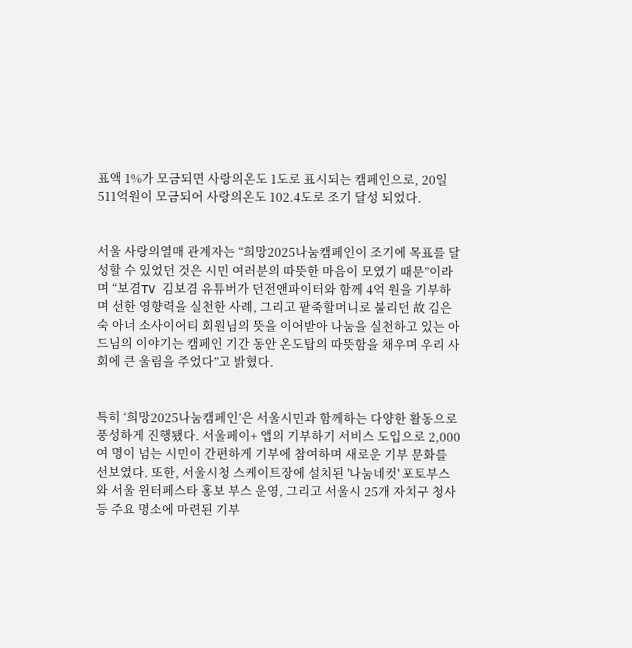표액 1%가 모금되면 사랑의온도 1도로 표시되는 캠페인으로, 20일 511억원이 모금되어 사랑의온도 102.4도로 조기 달성 되었다.


서울 사랑의열매 관계자는 “희망2025나눔캠페인이 조기에 목표를 달성할 수 있었던 것은 시민 여러분의 따뜻한 마음이 모였기 때문”이라며 “보겸TV 김보겸 유튜버가 던전앤파이터와 함께 4억 원을 기부하며 선한 영향력을 실천한 사례, 그리고 팥죽할머니로 불리던 故 김은숙 아너 소사이어티 회원님의 뜻을 이어받아 나눔을 실천하고 있는 아드님의 이야기는 캠페인 기간 동안 온도탑의 따뜻함을 채우며 우리 사회에 큰 울림을 주었다”고 밝혔다.


특히 ‘희망2025나눔캠페인’은 서울시민과 함께하는 다양한 활동으로 풍성하게 진행됐다. 서울페이+ 앱의 기부하기 서비스 도입으로 2,000여 명이 넘는 시민이 간편하게 기부에 참여하며 새로운 기부 문화를 선보였다. 또한, 서울시청 스케이트장에 설치된 '나눔네컷' 포토부스와 서울 윈터페스타 홍보 부스 운영, 그리고 서울시 25개 자치구 청사 등 주요 명소에 마련된 기부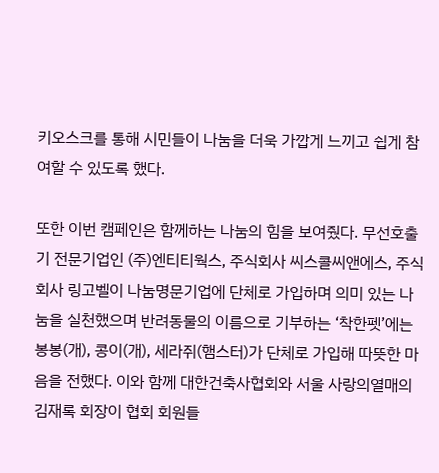키오스크를 통해 시민들이 나눔을 더욱 가깝게 느끼고 쉽게 참여할 수 있도록 했다.

또한 이번 캠페인은 함께하는 나눔의 힘을 보여줬다. 무선호출기 전문기업인 (주)엔티티웍스, 주식회사 씨스콜씨앤에스, 주식회사 링고벨이 나눔명문기업에 단체로 가입하며 의미 있는 나눔을 실천했으며 반려동물의 이름으로 기부하는 ‘착한펫’에는 봉봉(개), 콩이(개), 세라쥐(햄스터)가 단체로 가입해 따뜻한 마음을 전했다. 이와 함께 대한건축사협회와 서울 사랑의열매의 김재록 회장이 협회 회원들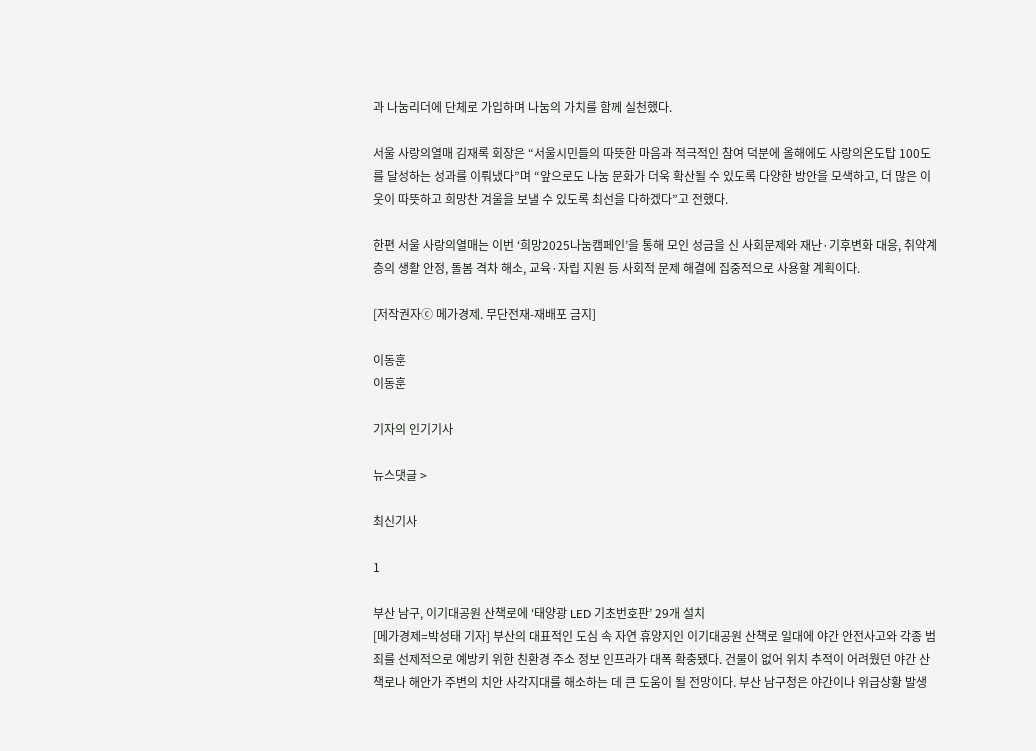과 나눔리더에 단체로 가입하며 나눔의 가치를 함께 실천했다.

서울 사랑의열매 김재록 회장은 “서울시민들의 따뜻한 마음과 적극적인 참여 덕분에 올해에도 사랑의온도탑 100도를 달성하는 성과를 이뤄냈다”며 “앞으로도 나눔 문화가 더욱 확산될 수 있도록 다양한 방안을 모색하고, 더 많은 이웃이 따뜻하고 희망찬 겨울을 보낼 수 있도록 최선을 다하겠다”고 전했다.

한편 서울 사랑의열매는 이번 ‘희망2025나눔캠페인’을 통해 모인 성금을 신 사회문제와 재난·기후변화 대응, 취약계층의 생활 안정, 돌봄 격차 해소, 교육·자립 지원 등 사회적 문제 해결에 집중적으로 사용할 계획이다.

[저작권자ⓒ 메가경제. 무단전재-재배포 금지]

이동훈
이동훈

기자의 인기기사

뉴스댓글 >

최신기사

1

부산 남구, 이기대공원 산책로에 ‘태양광 LED 기초번호판’ 29개 설치
[메가경제=박성태 기자] 부산의 대표적인 도심 속 자연 휴양지인 이기대공원 산책로 일대에 야간 안전사고와 각종 범죄를 선제적으로 예방키 위한 친환경 주소 정보 인프라가 대폭 확충됐다. 건물이 없어 위치 추적이 어려웠던 야간 산책로나 해안가 주변의 치안 사각지대를 해소하는 데 큰 도움이 될 전망이다. 부산 남구청은 야간이나 위급상황 발생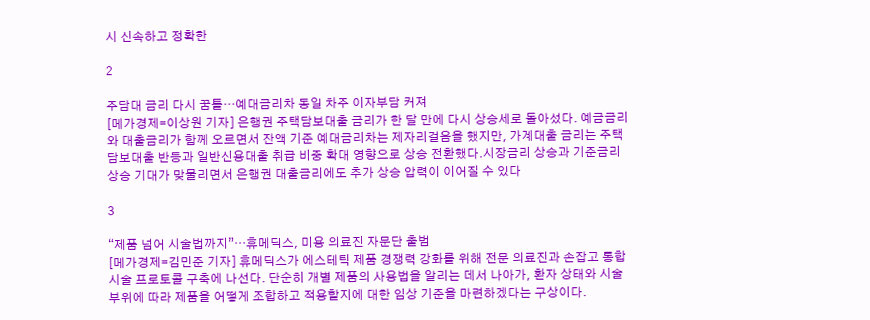시 신속하고 정확한

2

주담대 금리 다시 꿈틀…예대금리차 동일 차주 이자부담 커져
[메가경제=이상원 기자] 은행권 주택담보대출 금리가 한 달 만에 다시 상승세로 돌아섰다. 예금금리와 대출금리가 함께 오르면서 잔액 기준 예대금리차는 제자리걸음을 했지만, 가계대출 금리는 주택담보대출 반등과 일반신용대출 취급 비중 확대 영향으로 상승 전환했다.시장금리 상승과 기준금리 상승 기대가 맞물리면서 은행권 대출금리에도 추가 상승 압력이 이어질 수 있다

3

“제품 넘어 시술법까지”…휴메딕스, 미용 의료진 자문단 출범
[메가경제=김민준 기자] 휴메딕스가 에스테틱 제품 경쟁력 강화를 위해 전문 의료진과 손잡고 통합 시술 프로토콜 구축에 나선다. 단순히 개별 제품의 사용법을 알리는 데서 나아가, 환자 상태와 시술 부위에 따라 제품을 어떻게 조합하고 적용할지에 대한 임상 기준을 마련하겠다는 구상이다.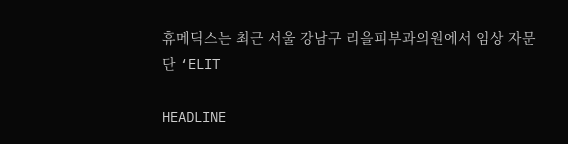휴메딕스는 최근 서울 강남구 리을피부과의원에서 임상 자문단 ‘ELIT

HEADLINE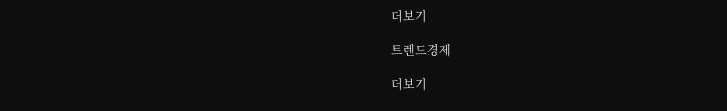더보기

트렌드경제

더보기